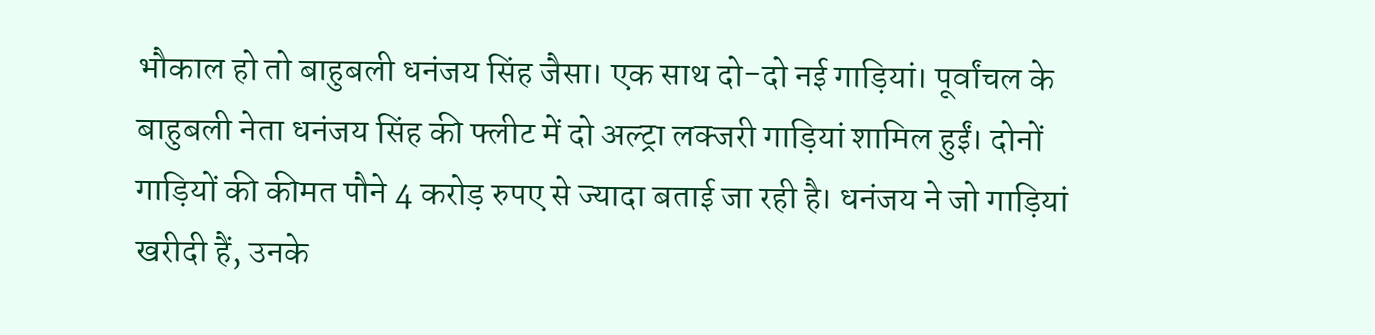भौकाल हो तो बाहुबली धनंजय सिंह जैसा। एक साथ दो-दो नई गाड़ियां। पूर्वांचल के बाहुबली नेता धनंजय सिंह की फ्लीट में दो अल्ट्रा लक्जरी गाड़ियां शामिल हुईं। दोनों गाड़ियों की कीमत पौने 4 करोड़ रुपए से ज्यादा बताई जा रही है। धनंजय ने जो गाड़ियां खरीदी हैं, उनके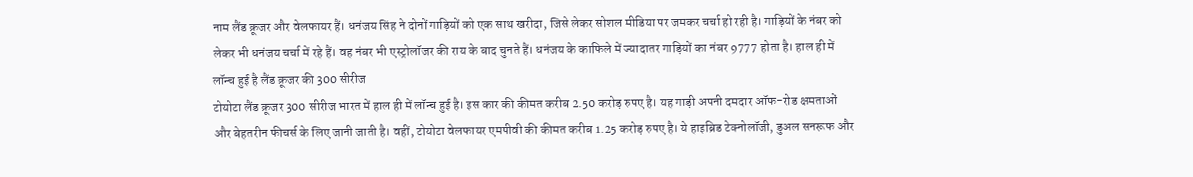नाम लैंड क्रूजर और वेलफायर हैं। धनंजय सिंह ने दोनों गाड़ियों को एक साथ खरीदा, जिसे लेकर सोशल मीडिया पर जमकर चर्चा हो रही है। गाड़ियों के नंबर को लेकर भी धनंजय चर्चा में रहे हैं। वह नंबर भी एस्ट्रोलॉजर की राय के बाद चुनते हैं। धनंजय के काफिले में ज्यादातर गाड़ियों का नंबर 9777 होता है। हाल ही में लॉन्च हुई है लैंड क्रूजर की 300 सीरीज
टोयोटा लैंड क्रूजर 300 सीरीज भारत में हाल ही में लॉन्च हुई है। इस कार की कीमत करीब 2.50 करोड़ रुपए है। यह गाड़ी अपनी दमदार ऑफ-रोड क्षमताओं और बेहतरीन फीचर्स के लिए जानी जाती है। वहीं, टोयोटा वेलफायर एमपीवी की कीमत करीब 1.25 करोड़ रुपए है। ये हाइब्रिड टेक्नोलॉजी, डुअल सनरूफ और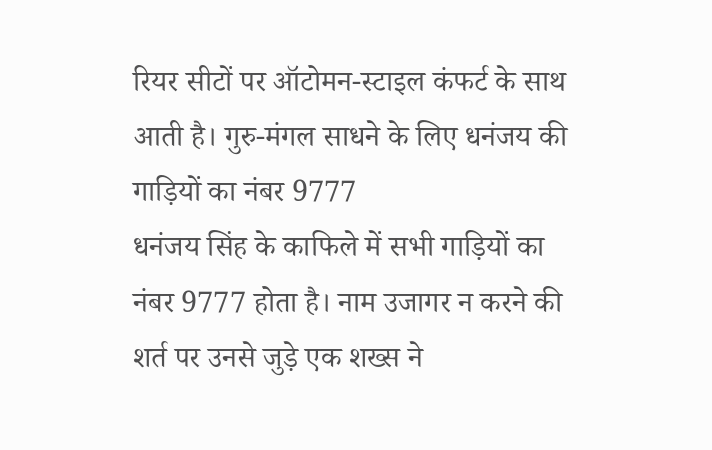रियर सीटों पर ऑटोमन-स्टाइल कंफर्ट के साथ आती है। गुरु-मंगल साधने के लिए धनंजय की गाड़ियों का नंबर 9777
धनंजय सिंह के काफिले में सभी गाड़ियों का नंबर 9777 होता है। नाम उजागर न करने की शर्त पर उनसे जुड़े एक शख्स ने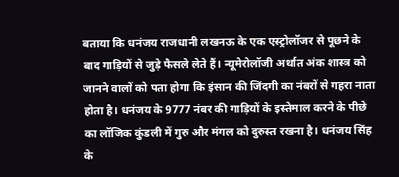बताया कि धनंजय राजधानी लखनऊ के एक एस्ट्रोलॉजर से पूछने के बाद गाड़ियों से जुड़े फैसले लेते हैं। न्यूमेरोलॉजी अर्थात अंक शास्त्र को जानने वालों को पता होगा कि इंसान की जिंदगी का नंबरों से गहरा नाता होता है। धनंजय के 9777 नंबर की गाड़ियों के इस्तेमाल करने के पीछे का लॉजिक कुंडली में गुरु और मंगल को दुरुस्त रखना है। धनंजय सिंह के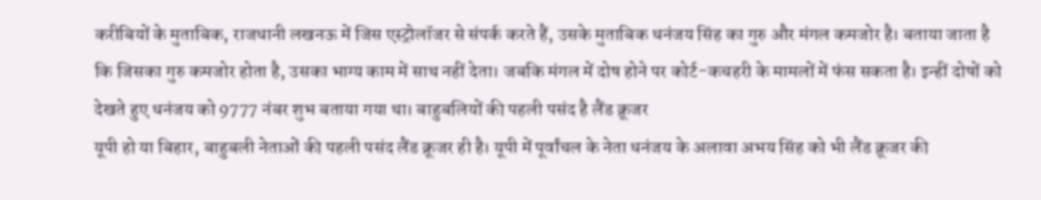करीबियों के मुताबिक, राजधानी लखनऊ में जिस एस्ट्रोलॉजर से संपर्क करते हैं, उसके मुताबिक धनंजय सिंह का गुरु और मंगल कमजोर है। बताया जाता है कि जिसका गुरु कमजोर होता है, उसका भाग्य काम में साथ नहीं देता। जबकि मंगल में दोष होने पर कोर्ट-कचहरी के मामलों में फंस सकता है। इन्हीं दोषों को देखते हुए धनंजय को 9777 नंबर शुभ बताया गया था। बाहुबलियों की पहली पसंद है लैंड क्रूजर
यूपी हो या बिहार, बाहुबली नेताओं की पहली पसंद लैंड क्रूजर ही है। यूपी में पूर्वांचल के नेता धनंजय के अलावा अभय सिंह को भी लैंड क्रूजर की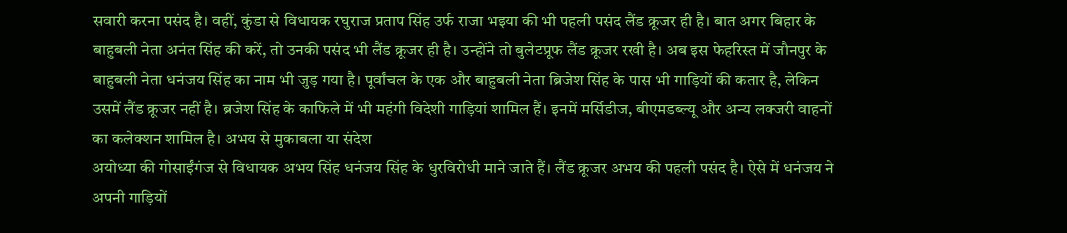सवारी करना पसंद है। वहीं, कुंडा से विधायक रघुराज प्रताप सिंह उर्फ राजा भइया की भी पहली पसंद लैंड क्रूजर ही है। बात अगर बिहार के बाहुबली नेता अनंत सिंह की करें, तो उनकी पसंद भी लैंड क्रूजर ही है। उन्होंने तो बुलेटप्रूफ लैंड क्रूजर रखी है। अब इस फेहरिस्त में जौनपुर के बाहुबली नेता धनंजय सिंह का नाम भी जुड़ गया है। पूर्वांचल के एक और बाहुबली नेता ब्रिजेश सिंह के पास भी गाड़ियों की कतार है, लेकिन उसमें लैंड क्रूजर नहीं है। ब्रजेश सिंह के काफिले में भी महंगी विदेशी गाड़ियां शामिल हैं। इनमें मर्सिडीज, बीएमडब्ल्यू और अन्य लक्जरी वाहनों का कलेक्शन शामिल है। अभय से मुकाबला या संदेश
अयोध्या की गोसाईंगंज से विधायक अभय सिंह धनंजय सिंह के धुरविरोधी माने जाते हैं। लैंड क्रूजर अभय की पहली पसंद है। ऐसे में धनंजय ने अपनी गाड़ियों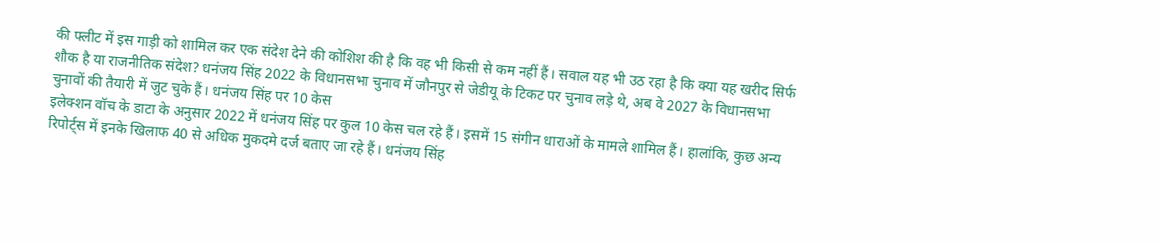की फ्लीट में इस गाड़ी को शामिल कर एक संदेश देने की कोशिश की है कि वह भी किसी से कम नहीं हैं। सवाल यह भी उठ रहा है कि क्या यह खरीद सिर्फ शौक है या राजनीतिक संदेश? धनंजय सिंह 2022 के विधानसभा चुनाव में जौनपुर से जेडीयू के टिकट पर चुनाव लड़े थे, अब वे 2027 के विधानसभा चुनावों की तैयारी में जुट चुके हैं। धनंजय सिंह पर 10 केस
इलेक्शन वॉच के डाटा के अनुसार 2022 में धनंजय सिंह पर कुल 10 केस चल रहे हैं। इसमें 15 संगीन धाराओं के मामले शामिल हैं। हालांकि, कुछ अन्य रिपोर्ट्स में इनके खिलाफ 40 से अधिक मुकदमे दर्ज बताए जा रहे हैं। धनंजय सिंह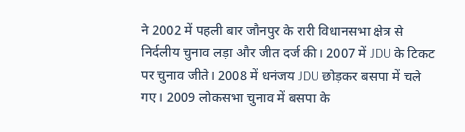ने 2002 में पहली बार जौनपुर के रारी विधानसभा क्षेत्र से निर्दलीय चुनाव लड़ा और जीत दर्ज की। 2007 में JDU के टिकट पर चुनाव जीते। 2008 में धनंजय JDU छोड़कर बसपा में चले गए। 2009 लोकसभा चुनाव में बसपा के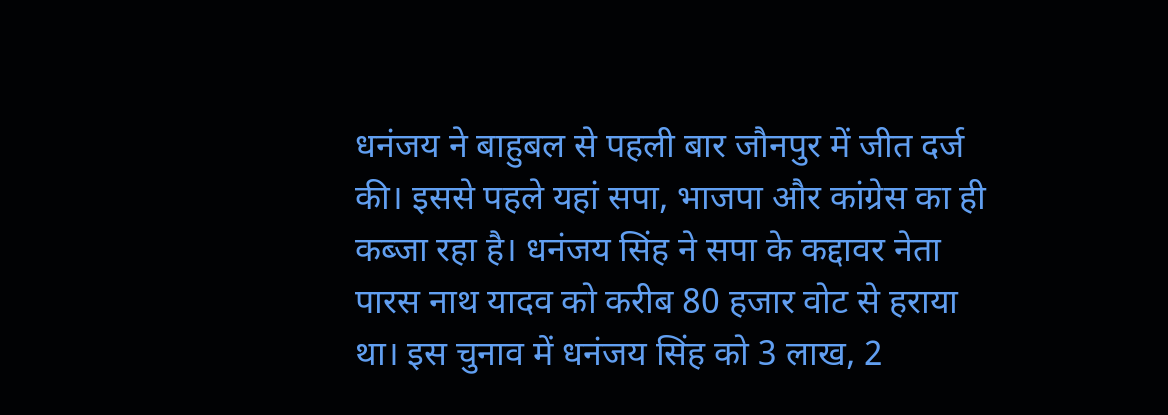धनंजय ने बाहुबल से पहली बार जौनपुर में जीत दर्ज की। इससे पहले यहां सपा, भाजपा और कांग्रेस का ही कब्जा रहा है। धनंजय सिंह ने सपा के कद्दावर नेता पारस नाथ यादव को करीब 80 हजार वोट से हराया था। इस चुनाव में धनंजय सिंह को 3 लाख, 2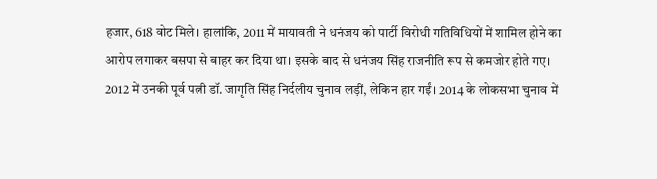हजार, 618 वोट मिले। हालांकि, 2011 में मायावती ने धनंजय को पार्टी विरोधी गतिविधियों में शामिल होने का आरोप लगाकर बसपा से बाहर कर दिया था। इसके बाद से धनंजय सिंह राजनीति रूप से कमजोर होते गए। 2012 में उनकी पूर्व पत्नी डॉ. जागृति सिंह निर्दलीय चुनाव लड़ीं, लेकिन हार गईं। 2014 के लोकसभा चुनाव में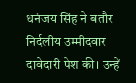धनंजय सिंह ने बतौर निर्दलीय उम्मीदवार दावेदारी पेश की। उन्हें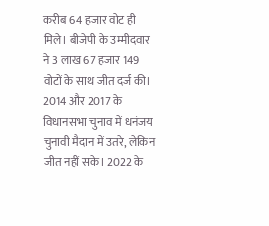करीब 64 हजार वोट ही मिले। बीजेपी के उम्मीदवार ने 3 लाख 67 हजार 149 वोटों के साथ जीत दर्ज की। 2014 और 2017 के विधानसभा चुनाव में धनंजय चुनावी मैदान में उतरे, लेकिन जीत नहीं सके। 2022 के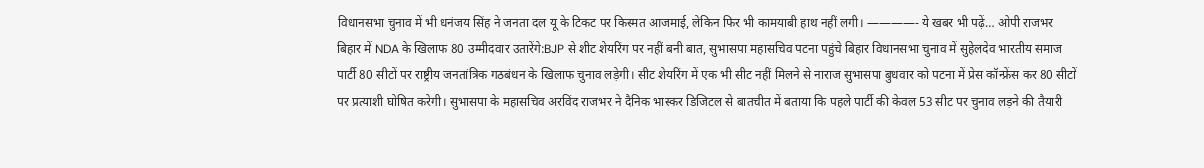विधानसभा चुनाव में भी धनंजय सिंह ने जनता दल यू के टिकट पर किस्मत आजमाई, लेकिन फिर भी कामयाबी हाथ नहीं लगी। ————- ये खबर भी पढ़ें… ओपी राजभर बिहार में NDA के खिलाफ 80 उम्मीदवार उतारेंगे:BJP से शीट शेयरिंग पर नहीं बनी बात, सुभासपा महासचिव पटना पहुंचे बिहार विधानसभा चुनाव में सुहेलदेव भारतीय समाज पार्टी 80 सीटों पर राष्ट्रीय जनतांत्रिक गठबंधन के खिलाफ चुनाव लड़ेगी। सीट शेयरिंग में एक भी सीट नहीं मिलने से नाराज सुभासपा बुधवार को पटना में प्रेस कॉन्फ्रेंस कर 80 सीटों पर प्रत्याशी घोषित करेगी। सुभासपा के महासचिव अरविंद राजभर ने दैनिक भास्कर डिजिटल से बातचीत में बताया कि पहले पार्टी की केवल 53 सीट पर चुनाव लड़ने की तैयारी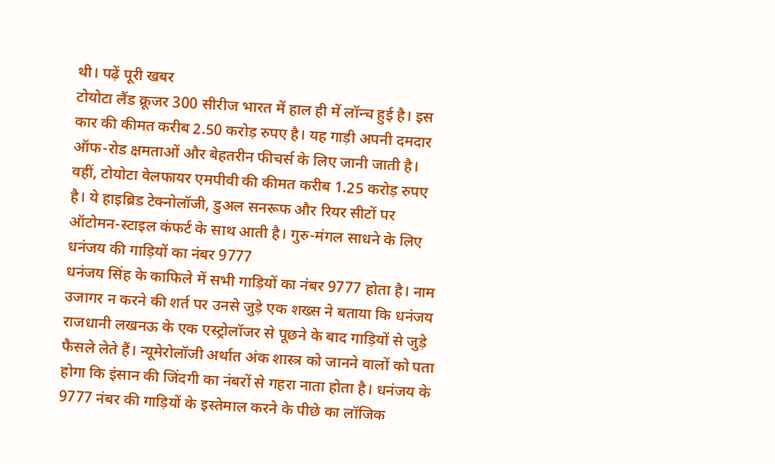थी। पढ़ें पूरी खबर
टोयोटा लैंड क्रूजर 300 सीरीज भारत में हाल ही में लॉन्च हुई है। इस कार की कीमत करीब 2.50 करोड़ रुपए है। यह गाड़ी अपनी दमदार ऑफ-रोड क्षमताओं और बेहतरीन फीचर्स के लिए जानी जाती है। वहीं, टोयोटा वेलफायर एमपीवी की कीमत करीब 1.25 करोड़ रुपए है। ये हाइब्रिड टेक्नोलॉजी, डुअल सनरूफ और रियर सीटों पर ऑटोमन-स्टाइल कंफर्ट के साथ आती है। गुरु-मंगल साधने के लिए धनंजय की गाड़ियों का नंबर 9777
धनंजय सिंह के काफिले में सभी गाड़ियों का नंबर 9777 होता है। नाम उजागर न करने की शर्त पर उनसे जुड़े एक शख्स ने बताया कि धनंजय राजधानी लखनऊ के एक एस्ट्रोलॉजर से पूछने के बाद गाड़ियों से जुड़े फैसले लेते हैं। न्यूमेरोलॉजी अर्थात अंक शास्त्र को जानने वालों को पता होगा कि इंसान की जिंदगी का नंबरों से गहरा नाता होता है। धनंजय के 9777 नंबर की गाड़ियों के इस्तेमाल करने के पीछे का लॉजिक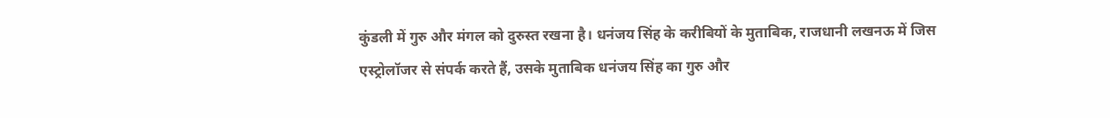कुंडली में गुरु और मंगल को दुरुस्त रखना है। धनंजय सिंह के करीबियों के मुताबिक, राजधानी लखनऊ में जिस एस्ट्रोलॉजर से संपर्क करते हैं, उसके मुताबिक धनंजय सिंह का गुरु और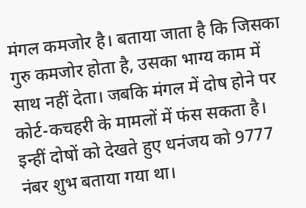मंगल कमजोर है। बताया जाता है कि जिसका गुरु कमजोर होता है, उसका भाग्य काम में साथ नहीं देता। जबकि मंगल में दोष होने पर कोर्ट-कचहरी के मामलों में फंस सकता है। इन्हीं दोषों को देखते हुए धनंजय को 9777 नंबर शुभ बताया गया था।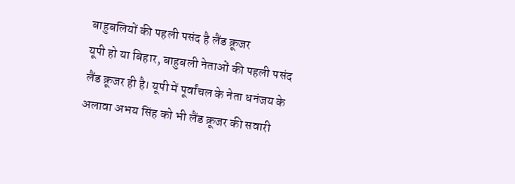बाहुबलियों की पहली पसंद है लैंड क्रूजर
यूपी हो या बिहार, बाहुबली नेताओं की पहली पसंद लैंड क्रूजर ही है। यूपी में पूर्वांचल के नेता धनंजय के अलावा अभय सिंह को भी लैंड क्रूजर की सवारी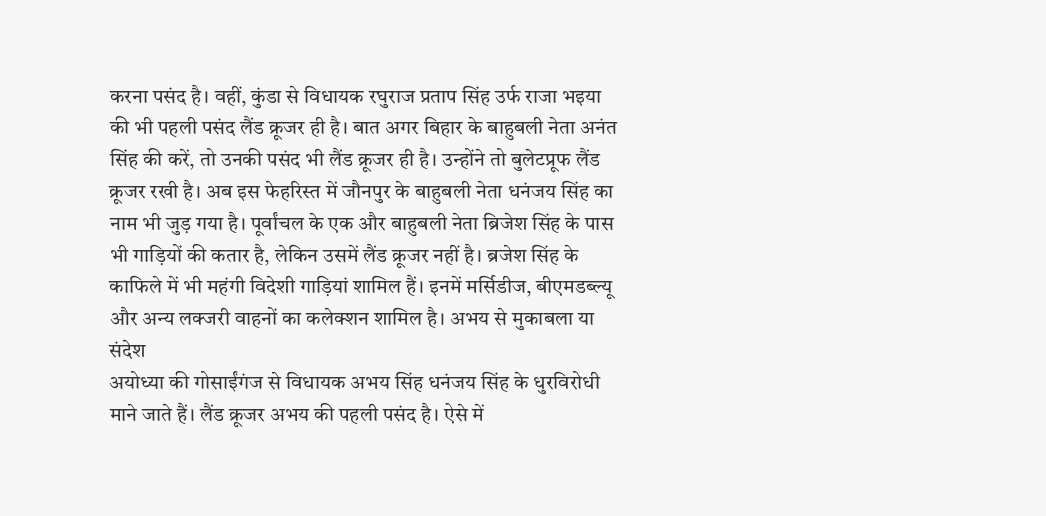करना पसंद है। वहीं, कुंडा से विधायक रघुराज प्रताप सिंह उर्फ राजा भइया की भी पहली पसंद लैंड क्रूजर ही है। बात अगर बिहार के बाहुबली नेता अनंत सिंह की करें, तो उनकी पसंद भी लैंड क्रूजर ही है। उन्होंने तो बुलेटप्रूफ लैंड क्रूजर रखी है। अब इस फेहरिस्त में जौनपुर के बाहुबली नेता धनंजय सिंह का नाम भी जुड़ गया है। पूर्वांचल के एक और बाहुबली नेता ब्रिजेश सिंह के पास भी गाड़ियों की कतार है, लेकिन उसमें लैंड क्रूजर नहीं है। ब्रजेश सिंह के काफिले में भी महंगी विदेशी गाड़ियां शामिल हैं। इनमें मर्सिडीज, बीएमडब्ल्यू और अन्य लक्जरी वाहनों का कलेक्शन शामिल है। अभय से मुकाबला या संदेश
अयोध्या की गोसाईंगंज से विधायक अभय सिंह धनंजय सिंह के धुरविरोधी माने जाते हैं। लैंड क्रूजर अभय की पहली पसंद है। ऐसे में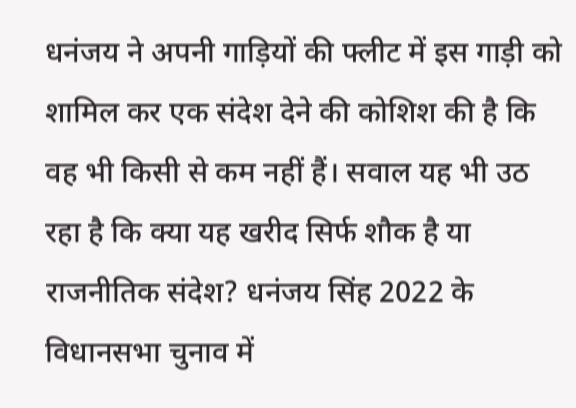धनंजय ने अपनी गाड़ियों की फ्लीट में इस गाड़ी को शामिल कर एक संदेश देने की कोशिश की है कि वह भी किसी से कम नहीं हैं। सवाल यह भी उठ रहा है कि क्या यह खरीद सिर्फ शौक है या राजनीतिक संदेश? धनंजय सिंह 2022 के विधानसभा चुनाव में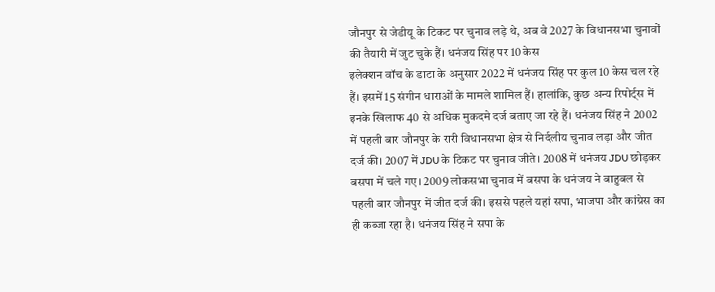जौनपुर से जेडीयू के टिकट पर चुनाव लड़े थे, अब वे 2027 के विधानसभा चुनावों की तैयारी में जुट चुके हैं। धनंजय सिंह पर 10 केस
इलेक्शन वॉच के डाटा के अनुसार 2022 में धनंजय सिंह पर कुल 10 केस चल रहे हैं। इसमें 15 संगीन धाराओं के मामले शामिल हैं। हालांकि, कुछ अन्य रिपोर्ट्स में इनके खिलाफ 40 से अधिक मुकदमे दर्ज बताए जा रहे हैं। धनंजय सिंह ने 2002 में पहली बार जौनपुर के रारी विधानसभा क्षेत्र से निर्दलीय चुनाव लड़ा और जीत दर्ज की। 2007 में JDU के टिकट पर चुनाव जीते। 2008 में धनंजय JDU छोड़कर बसपा में चले गए। 2009 लोकसभा चुनाव में बसपा के धनंजय ने बाहुबल से पहली बार जौनपुर में जीत दर्ज की। इससे पहले यहां सपा, भाजपा और कांग्रेस का ही कब्जा रहा है। धनंजय सिंह ने सपा के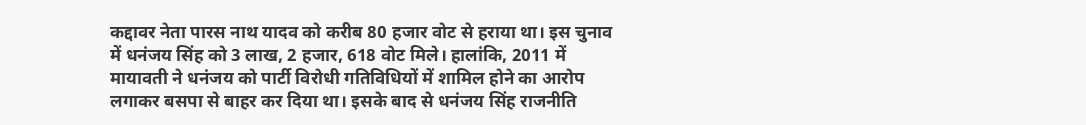कद्दावर नेता पारस नाथ यादव को करीब 80 हजार वोट से हराया था। इस चुनाव में धनंजय सिंह को 3 लाख, 2 हजार, 618 वोट मिले। हालांकि, 2011 में मायावती ने धनंजय को पार्टी विरोधी गतिविधियों में शामिल होने का आरोप लगाकर बसपा से बाहर कर दिया था। इसके बाद से धनंजय सिंह राजनीति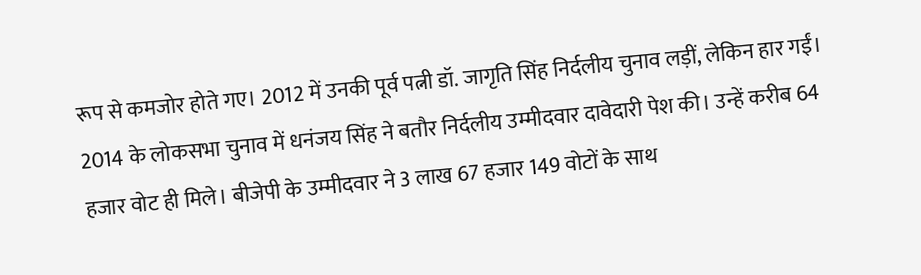रूप से कमजोर होते गए। 2012 में उनकी पूर्व पत्नी डॉ. जागृति सिंह निर्दलीय चुनाव लड़ीं, लेकिन हार गईं। 2014 के लोकसभा चुनाव में धनंजय सिंह ने बतौर निर्दलीय उम्मीदवार दावेदारी पेश की। उन्हें करीब 64 हजार वोट ही मिले। बीजेपी के उम्मीदवार ने 3 लाख 67 हजार 149 वोटों के साथ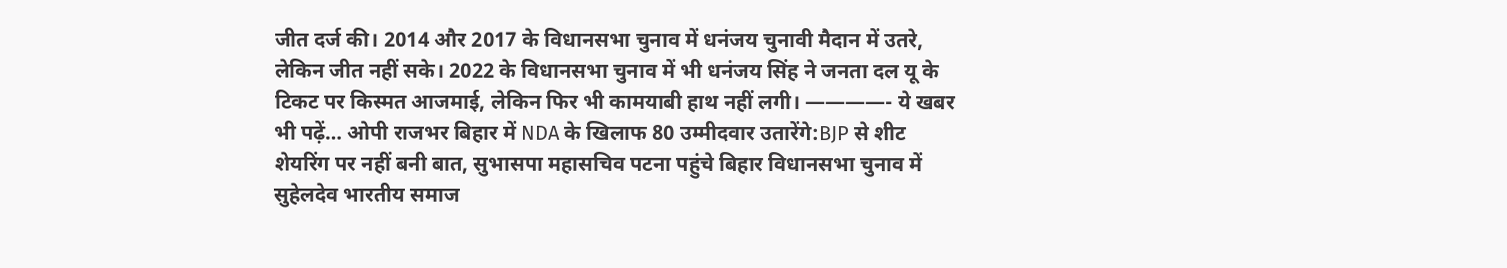जीत दर्ज की। 2014 और 2017 के विधानसभा चुनाव में धनंजय चुनावी मैदान में उतरे, लेकिन जीत नहीं सके। 2022 के विधानसभा चुनाव में भी धनंजय सिंह ने जनता दल यू के टिकट पर किस्मत आजमाई, लेकिन फिर भी कामयाबी हाथ नहीं लगी। ————- ये खबर भी पढ़ें… ओपी राजभर बिहार में NDA के खिलाफ 80 उम्मीदवार उतारेंगे:BJP से शीट शेयरिंग पर नहीं बनी बात, सुभासपा महासचिव पटना पहुंचे बिहार विधानसभा चुनाव में सुहेलदेव भारतीय समाज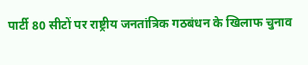पार्टी 80 सीटों पर राष्ट्रीय जनतांत्रिक गठबंधन के खिलाफ चुनाव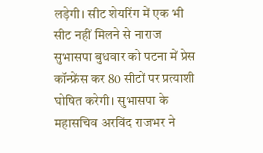लड़ेगी। सीट शेयरिंग में एक भी सीट नहीं मिलने से नाराज सुभासपा बुधवार को पटना में प्रेस कॉन्फ्रेंस कर 80 सीटों पर प्रत्याशी घोषित करेगी। सुभासपा के महासचिव अरविंद राजभर ने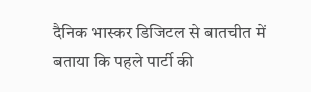दैनिक भास्कर डिजिटल से बातचीत में बताया कि पहले पार्टी की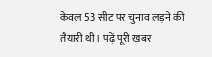केवल 53 सीट पर चुनाव लड़ने की तैयारी थी। पढ़ें पूरी खबर